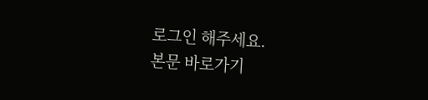로그인 해주세요.
본문 바로가기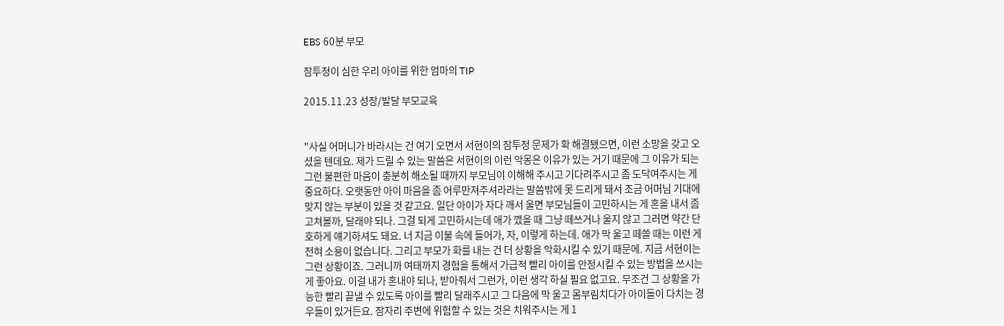EBS 60분 부모

잠투정이 심한 우리 아이를 위한 엄마의 TIP

2015.11.23 성장/발달 부모교육


"사실 어머니가 바라시는 건 여기 오면서 서현이의 잠투정 문제가 확 해결됐으면, 이런 소망을 갖고 오셨을 텐데요. 제가 드릴 수 있는 말씀은 서현이의 이런 악몽은 이유가 있는 거기 때문에 그 이유가 되는 그런 불편한 마음이 충분히 해소될 때까지 부모님이 이해해 주시고 기다려주시고 좀 도닥여주시는 게 중요하다. 오랫동안 아이 마음을 좀 어루만져주셔라라는 말씀밖에 못 드리게 돼서 조금 어머님 기대에 맞지 않는 부분이 있을 것 같고요. 일단 아이가 자다 깨서 울면 부모님들이 고민하시는 게 혼을 내서 좀 고쳐볼까, 달래야 되나. 그걸 되게 고민하시는데 애가 깼을 때 그냥 떼쓰거나 울지 않고 그러면 약간 단호하게 얘기하셔도 돼요. 너 지금 이불 속에 들어가, 자, 이렇게 하는데. 애가 막 울고 떼쓸 때는 이런 게 전혀 소용이 없습니다. 그리고 부모가 화를 내는 건 더 상황을 악화시킬 수 있기 때문에. 지금 서현이는 그런 상황이죠. 그러니까 여태까지 경험을 통해서 가급적 빨리 아이를 안정시킬 수 있는 방법을 쓰시는 게 좋아요. 이걸 내가 혼내야 되나, 받아줘서 그런가, 이런 생각 하실 필요 없고요. 무조건 그 상황을 가능한 빨리 끝낼 수 있도록 아이를 빨리 달래주시고 그 다음에 막 울고 몸부림치다가 아이들이 다치는 경우들이 있거든요. 잠자리 주변에 위험할 수 있는 것은 치워주시는 게 1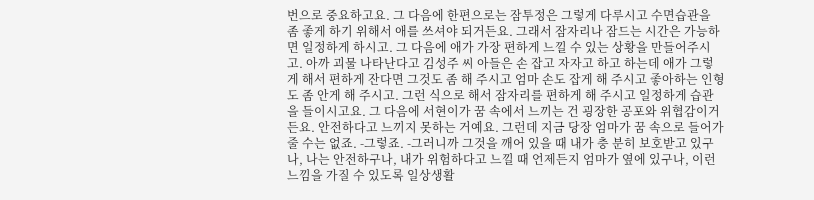번으로 중요하고요. 그 다음에 한편으로는 잠투정은 그렇게 다루시고 수면습관을 좀 좋게 하기 위해서 애를 쓰셔야 되거든요. 그래서 잠자리나 잠드는 시간은 가능하면 일정하게 하시고. 그 다음에 애가 가장 편하게 느낄 수 있는 상황을 만들어주시고. 아까 괴물 나타난다고 김성주 씨 아들은 손 잡고 자자고 하고 하는데 애가 그렇게 해서 편하게 잔다면 그것도 좀 해 주시고 엄마 손도 잡게 해 주시고 좋아하는 인형도 좀 안게 해 주시고. 그런 식으로 해서 잠자리를 편하게 해 주시고 일정하게 습관을 들이시고요. 그 다음에 서현이가 꿈 속에서 느끼는 건 굉장한 공포와 위협감이거든요. 안전하다고 느끼지 못하는 거예요. 그런데 지금 당장 엄마가 꿈 속으로 들어가줄 수는 없죠. -그렇죠. -그러니까 그것을 깨어 있을 때 내가 충 분히 보호받고 있구나, 나는 안전하구나, 내가 위험하다고 느낄 때 언제든지 엄마가 옆에 있구나, 이런 느낌을 가질 수 있도록 일상생활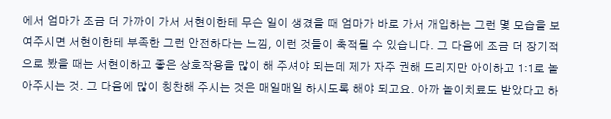에서 엄마가 조금 더 가까이 가서 서현이한테 무슨 일이 생겼을 때 엄마가 바로 가서 개입하는 그런 몇 모습을 보여주시면 서현이한테 부족한 그런 안전하다는 느낌, 이런 것들이 축적될 수 있습니다. 그 다음에 조금 더 장기적으로 봤을 때는 서현이하고 좋은 상호작용을 많이 해 주셔야 되는데 제가 자주 권해 드리지만 아이하고 1:1로 놀아주시는 것. 그 다음에 많이 칭찬해 주시는 것은 매일매일 하시도록 해야 되고요. 아까 놀이치료도 받았다고 하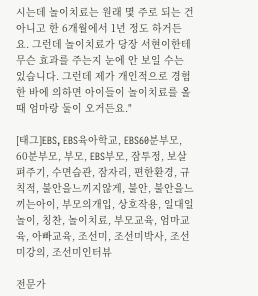시는데 놀이치료는 원래 몇 주로 되는 건 아니고 한 6개월에서 1년 정도 하거든요. 그런데 놀이치료가 당장 서현이한테 무슨 효과를 주는지 눈에 안 보일 수는 있습니다. 그런데 제가 개인적으로 경험한 바에 의하면 아이들이 놀이치료를 올 때 엄마랑 둘이 오거든요."

[태그]EBS, EBS육아학교, EBS60분부모, 60분부모, 부모, EBS부모, 잠투정, 보살펴주기, 수면습관, 잠자리, 편한환경, 규칙적, 불안을느끼지않게, 불안, 불안을느끼는아이, 부모의개입, 상호작용, 일대일놀이, 칭찬, 놀이치료, 부모교육, 엄마교육, 아빠교육, 조선미, 조선미박사, 조선미강의, 조선미인터뷰

전문가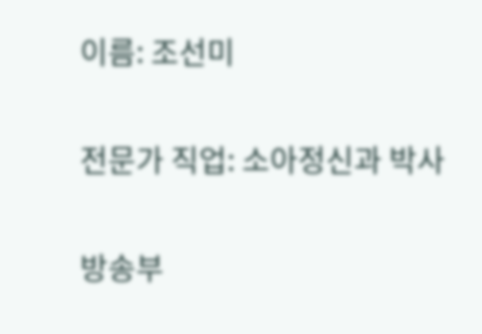이름: 조선미

전문가 직업: 소아정신과 박사

방송부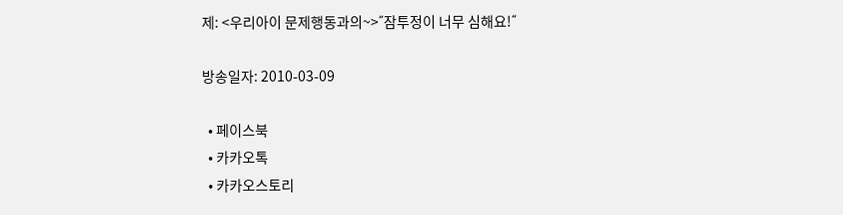제: <우리아이 문제행동과의~>˝잠투정이 너무 심해요!˝

방송일자: 2010-03-09

  • 페이스북
  • 카카오톡
  • 카카오스토리